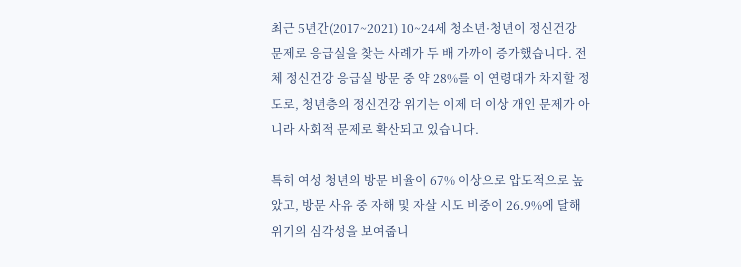최근 5년간(2017~2021) 10~24세 청소년·청년이 정신건강 문제로 응급실을 찾는 사례가 두 배 가까이 증가했습니다. 전체 정신건강 응급실 방문 중 약 28%를 이 연령대가 차지할 정도로, 청년층의 정신건강 위기는 이제 더 이상 개인 문제가 아니라 사회적 문제로 확산되고 있습니다.

특히 여성 청년의 방문 비율이 67% 이상으로 압도적으로 높았고, 방문 사유 중 자해 및 자살 시도 비중이 26.9%에 달해 위기의 심각성을 보여줍니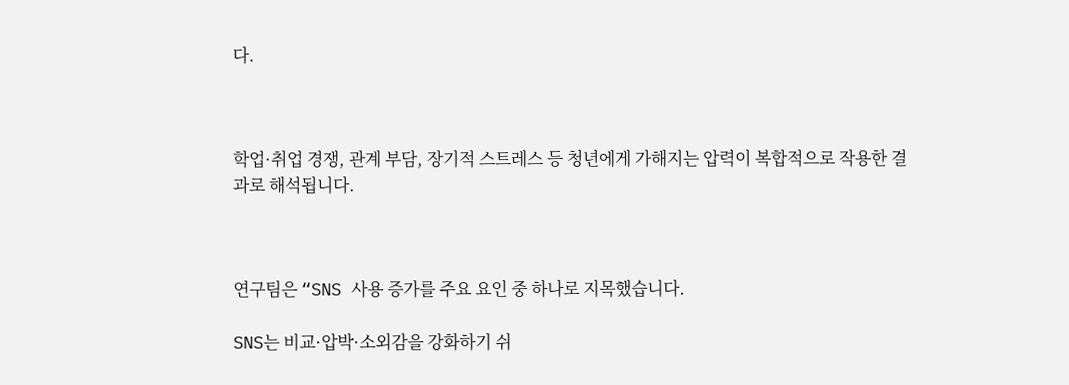다.



학업·취업 경쟁, 관계 부담, 장기적 스트레스 등 청년에게 가해지는 압력이 복합적으로 작용한 결과로 해석됩니다.



연구팀은 “SNS 사용 증가를 주요 요인 중 하나로 지목했습니다.

SNS는 비교·압박·소외감을 강화하기 쉬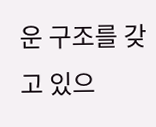운 구조를 갖고 있으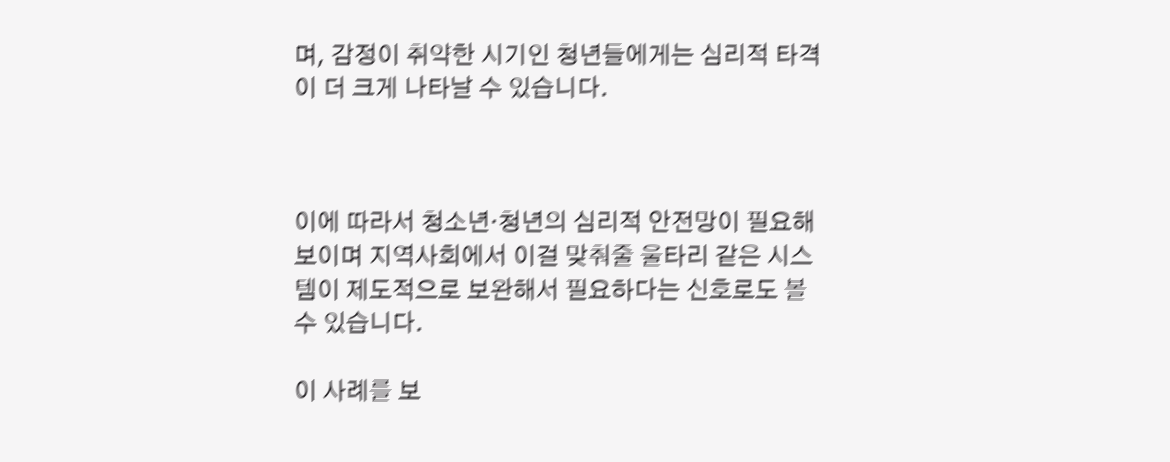며, 감정이 취약한 시기인 청년들에게는 심리적 타격이 더 크게 나타날 수 있습니다.



이에 따라서 청소년·청년의 심리적 안전망이 필요해 보이며 지역사회에서 이걸 맞춰줄 울타리 같은 시스템이 제도적으로 보완해서 필요하다는 신호로도 볼 수 있습니다.

이 사례를 보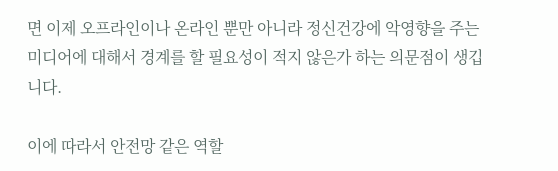면 이제 오프라인이나 온라인 뿐만 아니라 정신건강에 악영향을 주는 미디어에 대해서 경계를 할 필요성이 적지 않은가 하는 의문점이 생깁니다.

이에 따라서 안전망 같은 역할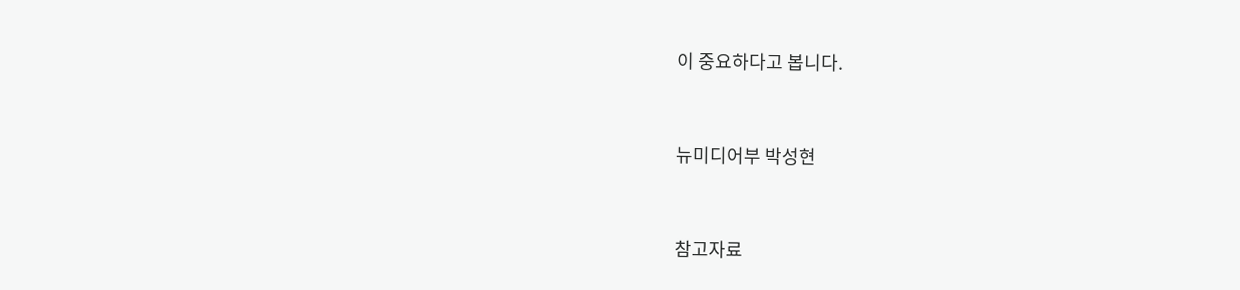이 중요하다고 봅니다.



뉴미디어부 박성현



참고자료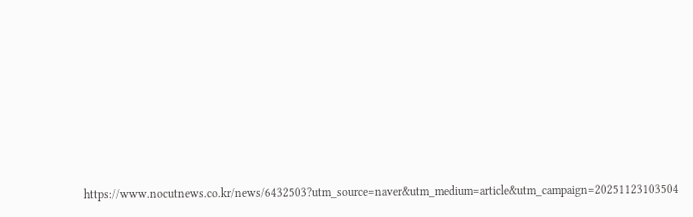https://www.nocutnews.co.kr/news/6432503?utm_source=naver&utm_medium=article&utm_campaign=20251123103504